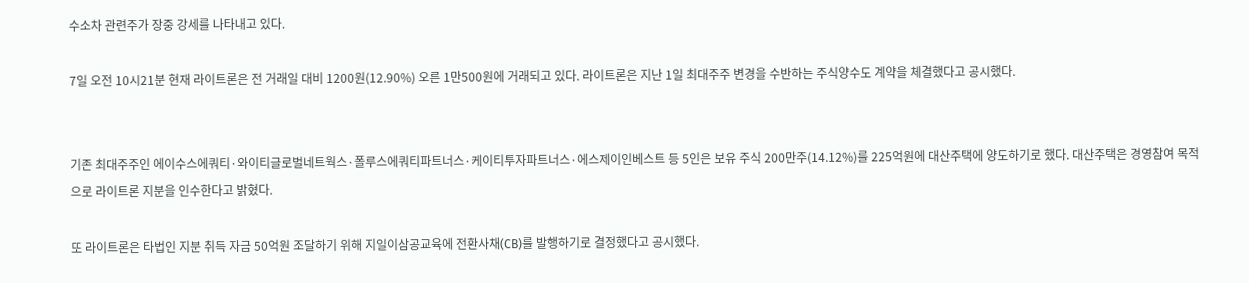수소차 관련주가 장중 강세를 나타내고 있다.

7일 오전 10시21분 현재 라이트론은 전 거래일 대비 1200원(12.90%) 오른 1만500원에 거래되고 있다. 라이트론은 지난 1일 최대주주 변경을 수반하는 주식양수도 계약을 체결했다고 공시했다.


기존 최대주주인 에이수스에쿼티·와이티글로벌네트웍스·폴루스에쿼티파트너스·케이티투자파트너스·에스제이인베스트 등 5인은 보유 주식 200만주(14.12%)를 225억원에 대산주택에 양도하기로 했다. 대산주택은 경영참여 목적으로 라이트론 지분을 인수한다고 밝혔다.

또 라이트론은 타법인 지분 취득 자금 50억원 조달하기 위해 지일이삼공교육에 전환사채(CB)를 발행하기로 결정했다고 공시했다.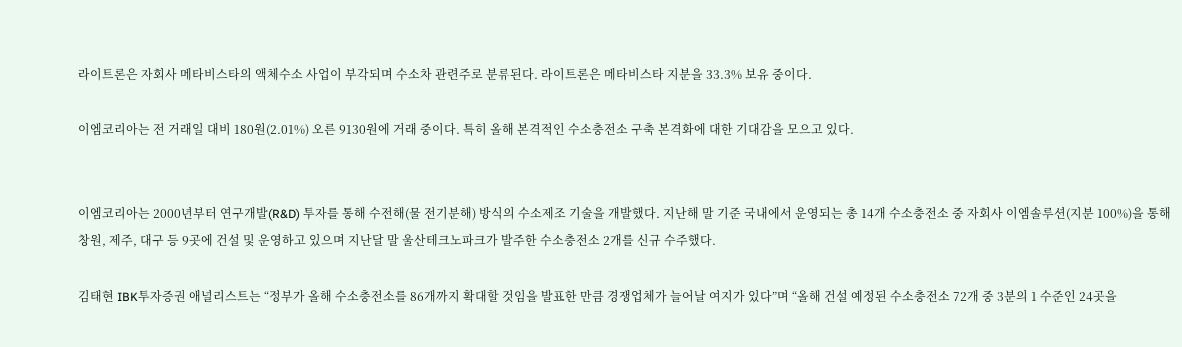라이트론은 자회사 메타비스타의 액체수소 사업이 부각되며 수소차 관련주로 분류된다. 라이트론은 메타비스타 지분을 33.3% 보유 중이다.

이엠코리아는 전 거래일 대비 180원(2.01%) 오른 9130원에 거래 중이다. 특히 올해 본격적인 수소충전소 구축 본격화에 대한 기대감을 모으고 있다.


이엠코리아는 2000년부터 연구개발(R&D) 투자를 통해 수전해(물 전기분해) 방식의 수소제조 기술을 개발했다. 지난해 말 기준 국내에서 운영되는 총 14개 수소충전소 중 자회사 이엠솔루션(지분 100%)을 통해 창원, 제주, 대구 등 9곳에 건설 및 운영하고 있으며 지난달 말 울산테크노파크가 발주한 수소충전소 2개를 신규 수주했다.

김태현 IBK투자증권 애널리스트는 “정부가 올해 수소충전소를 86개까지 확대할 것임을 발표한 만큼 경쟁업체가 늘어날 여지가 있다”며 “올해 건설 예정된 수소충전소 72개 중 3분의 1 수준인 24곳을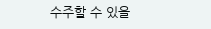수주할 수 있을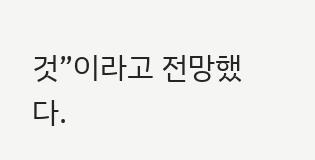것”이라고 전망했다.